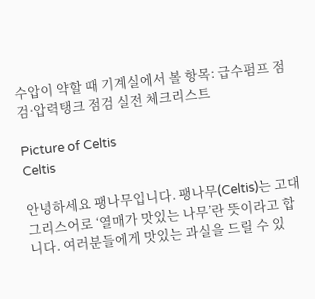수압이 약할 때 기계실에서 볼 항목: 급수펌프 점검·압력탱크 점검 실전 체크리스트

Picture of Celtis
Celtis

안녕하세요 팽나무입니다. 팽나무(Celtis)는 고대 그리스어로 ‘열매가 맛있는 나무’란 뜻이라고 합니다. 여러분들에게 맛있는 과실을 드릴 수 있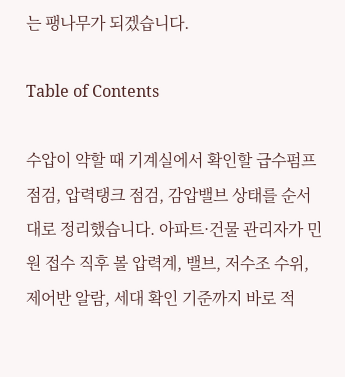는 팽나무가 되겠습니다.

Table of Contents

수압이 약할 때 기계실에서 확인할 급수펌프 점검, 압력탱크 점검, 감압밸브 상태를 순서대로 정리했습니다. 아파트·건물 관리자가 민원 접수 직후 볼 압력계, 밸브, 저수조 수위, 제어반 알람, 세대 확인 기준까지 바로 적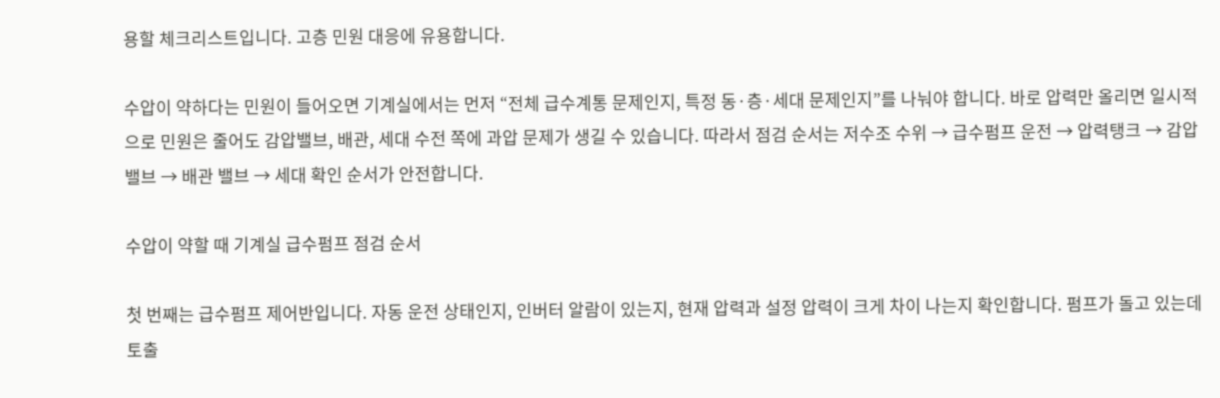용할 체크리스트입니다. 고층 민원 대응에 유용합니다.

수압이 약하다는 민원이 들어오면 기계실에서는 먼저 “전체 급수계통 문제인지, 특정 동·층·세대 문제인지”를 나눠야 합니다. 바로 압력만 올리면 일시적으로 민원은 줄어도 감압밸브, 배관, 세대 수전 쪽에 과압 문제가 생길 수 있습니다. 따라서 점검 순서는 저수조 수위 → 급수펌프 운전 → 압력탱크 → 감압밸브 → 배관 밸브 → 세대 확인 순서가 안전합니다.

수압이 약할 때 기계실 급수펌프 점검 순서

첫 번째는 급수펌프 제어반입니다. 자동 운전 상태인지, 인버터 알람이 있는지, 현재 압력과 설정 압력이 크게 차이 나는지 확인합니다. 펌프가 돌고 있는데 토출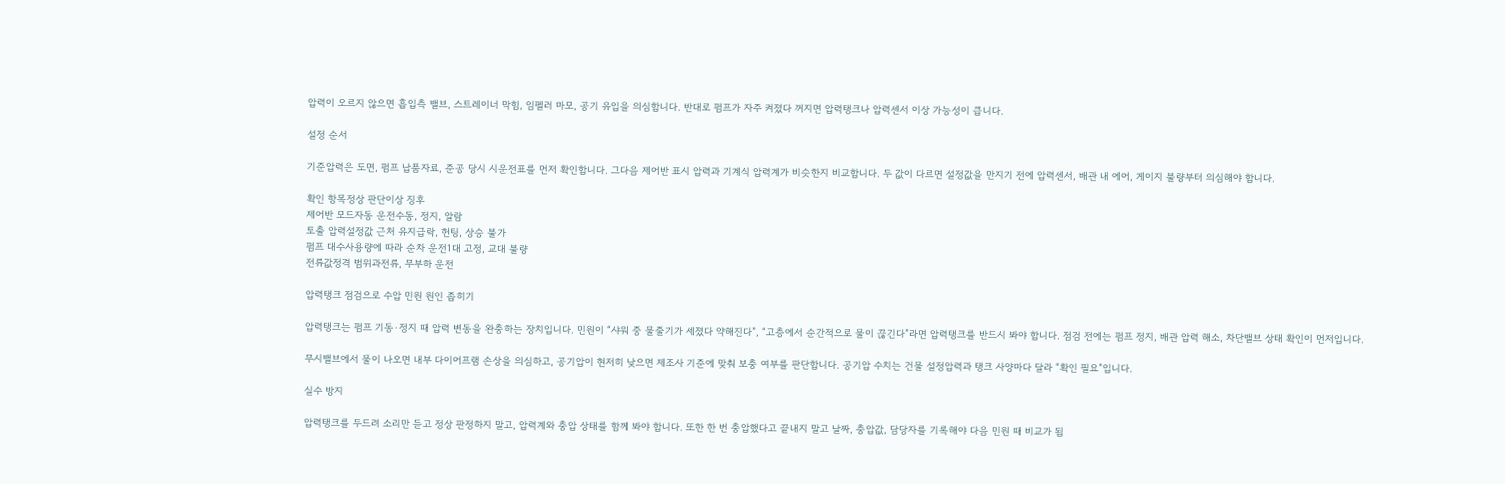압력이 오르지 않으면 흡입측 밸브, 스트레이너 막힘, 임펠러 마모, 공기 유입을 의심합니다. 반대로 펌프가 자주 켜졌다 꺼지면 압력탱크나 압력센서 이상 가능성이 큽니다.

설정 순서

기준압력은 도면, 펌프 납품자료, 준공 당시 시운전표를 먼저 확인합니다. 그다음 제어반 표시 압력과 기계식 압력계가 비슷한지 비교합니다. 두 값이 다르면 설정값을 만지기 전에 압력센서, 배관 내 에어, 게이지 불량부터 의심해야 합니다.

확인 항목정상 판단이상 징후
제어반 모드자동 운전수동, 정지, 알람
토출 압력설정값 근처 유지급락, 헌팅, 상승 불가
펌프 대수사용량에 따라 순차 운전1대 고정, 교대 불량
전류값정격 범위과전류, 무부하 운전

압력탱크 점검으로 수압 민원 원인 좁히기

압력탱크는 펌프 기동·정지 때 압력 변동을 완충하는 장치입니다. 민원이 “샤워 중 물줄기가 세졌다 약해진다”, “고층에서 순간적으로 물이 끊긴다”라면 압력탱크를 반드시 봐야 합니다. 점검 전에는 펌프 정지, 배관 압력 해소, 차단밸브 상태 확인이 먼저입니다.

무시밸브에서 물이 나오면 내부 다이어프램 손상을 의심하고, 공기압이 현저히 낮으면 제조사 기준에 맞춰 보충 여부를 판단합니다. 공기압 수치는 건물 설정압력과 탱크 사양마다 달라 “확인 필요”입니다.

실수 방지

압력탱크를 두드려 소리만 듣고 정상 판정하지 말고, 압력계와 충압 상태를 함께 봐야 합니다. 또한 한 번 충압했다고 끝내지 말고 날짜, 충압값, 담당자를 기록해야 다음 민원 때 비교가 됩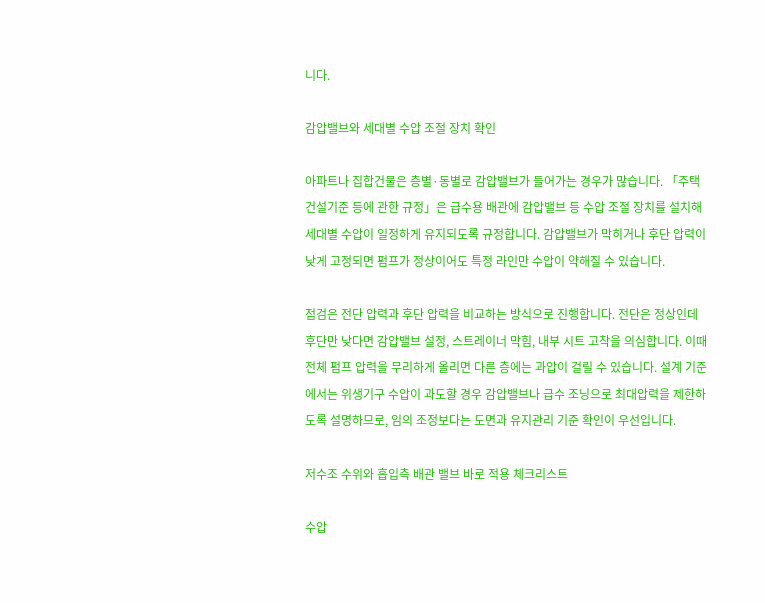니다.

감압밸브와 세대별 수압 조절 장치 확인

아파트나 집합건물은 층별·동별로 감압밸브가 들어가는 경우가 많습니다. 「주택건설기준 등에 관한 규정」은 급수용 배관에 감압밸브 등 수압 조절 장치를 설치해 세대별 수압이 일정하게 유지되도록 규정합니다. 감압밸브가 막히거나 후단 압력이 낮게 고정되면 펌프가 정상이어도 특정 라인만 수압이 약해질 수 있습니다.

점검은 전단 압력과 후단 압력을 비교하는 방식으로 진행합니다. 전단은 정상인데 후단만 낮다면 감압밸브 설정, 스트레이너 막힘, 내부 시트 고착을 의심합니다. 이때 전체 펌프 압력을 무리하게 올리면 다른 층에는 과압이 걸릴 수 있습니다. 설계 기준에서는 위생기구 수압이 과도할 경우 감압밸브나 급수 조닝으로 최대압력을 제한하도록 설명하므로, 임의 조정보다는 도면과 유지관리 기준 확인이 우선입니다.

저수조 수위와 흡입측 배관 밸브 바로 적용 체크리스트

수압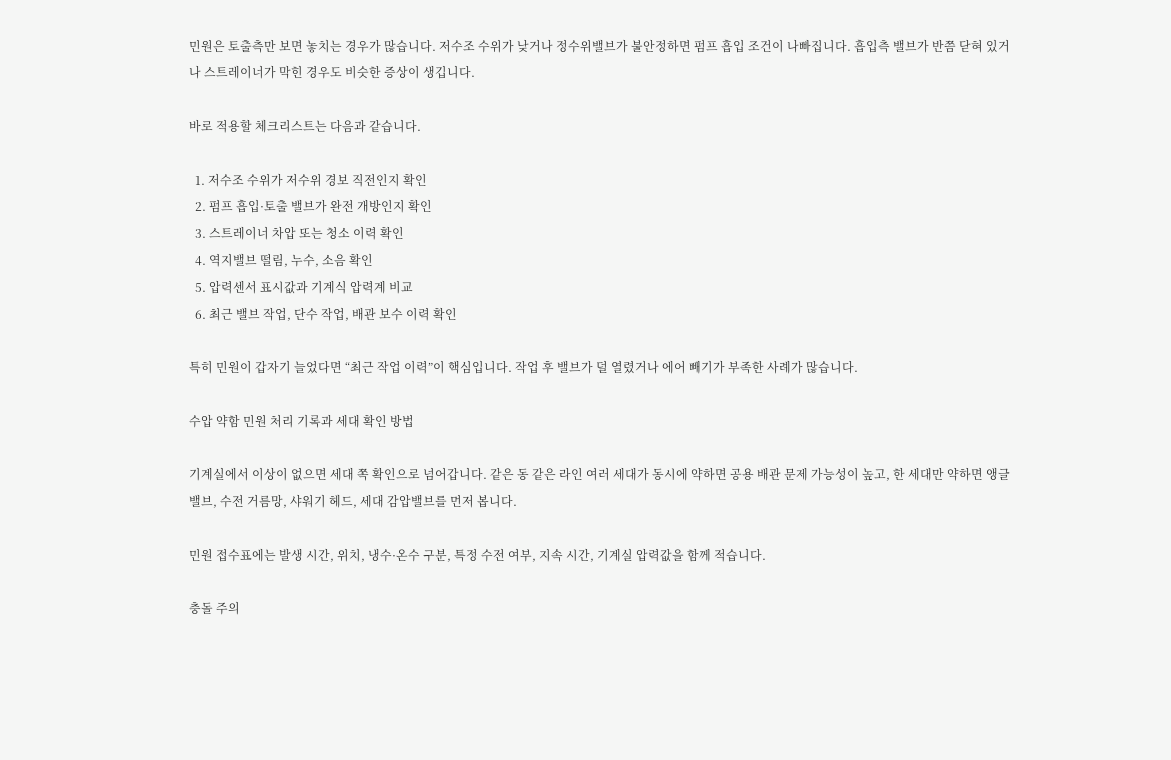민원은 토출측만 보면 놓치는 경우가 많습니다. 저수조 수위가 낮거나 정수위밸브가 불안정하면 펌프 흡입 조건이 나빠집니다. 흡입측 밸브가 반쯤 닫혀 있거나 스트레이너가 막힌 경우도 비슷한 증상이 생깁니다.

바로 적용할 체크리스트는 다음과 같습니다.

  1. 저수조 수위가 저수위 경보 직전인지 확인
  2. 펌프 흡입·토출 밸브가 완전 개방인지 확인
  3. 스트레이너 차압 또는 청소 이력 확인
  4. 역지밸브 떨림, 누수, 소음 확인
  5. 압력센서 표시값과 기계식 압력계 비교
  6. 최근 밸브 작업, 단수 작업, 배관 보수 이력 확인

특히 민원이 갑자기 늘었다면 “최근 작업 이력”이 핵심입니다. 작업 후 밸브가 덜 열렸거나 에어 빼기가 부족한 사례가 많습니다.

수압 약함 민원 처리 기록과 세대 확인 방법

기계실에서 이상이 없으면 세대 쪽 확인으로 넘어갑니다. 같은 동 같은 라인 여러 세대가 동시에 약하면 공용 배관 문제 가능성이 높고, 한 세대만 약하면 앵글밸브, 수전 거름망, 샤워기 헤드, 세대 감압밸브를 먼저 봅니다.

민원 접수표에는 발생 시간, 위치, 냉수·온수 구분, 특정 수전 여부, 지속 시간, 기계실 압력값을 함께 적습니다.

충돌 주의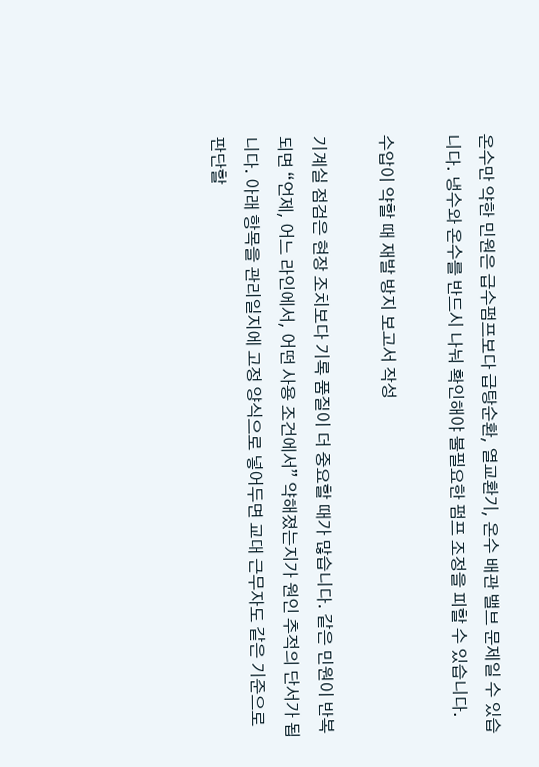온수만 약한 민원은 급수펌프보다 급탕순환, 열교환기, 온수 배관 밸브 문제일 수 있습니다. 냉수와 온수를 반드시 나눠 확인해야 불필요한 펌프 조정을 피할 수 있습니다.

수압이 약할 때 재발 방지 보고서 작성

기계실 점검은 현장 조치보다 기록 품질이 더 중요할 때가 많습니다. 같은 민원이 반복되면 “언제, 어느 라인에서, 어떤 사용 조건에서” 약해졌는지가 원인 추적의 단서가 됩니다. 아래 항목을 관리일지에 고정 양식으로 넣어두면 교대 근무자도 같은 기준으로 판단할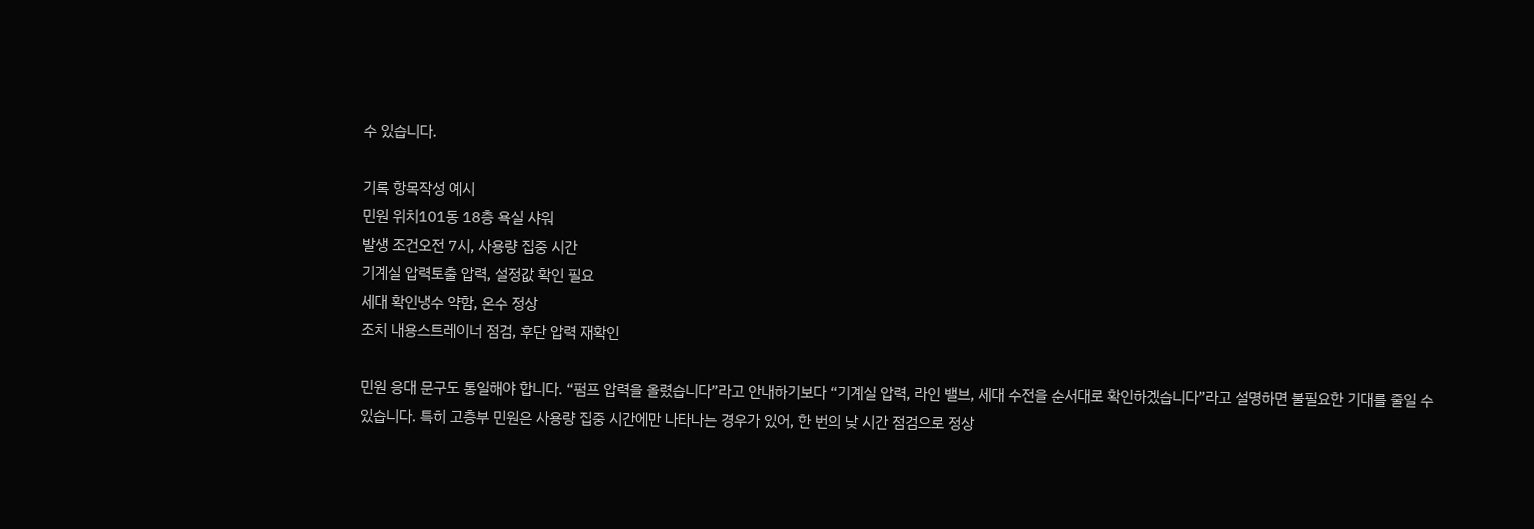수 있습니다.

기록 항목작성 예시
민원 위치101동 18층 욕실 샤워
발생 조건오전 7시, 사용량 집중 시간
기계실 압력토출 압력, 설정값 확인 필요
세대 확인냉수 약함, 온수 정상
조치 내용스트레이너 점검, 후단 압력 재확인

민원 응대 문구도 통일해야 합니다. “펌프 압력을 올렸습니다”라고 안내하기보다 “기계실 압력, 라인 밸브, 세대 수전을 순서대로 확인하겠습니다”라고 설명하면 불필요한 기대를 줄일 수 있습니다. 특히 고층부 민원은 사용량 집중 시간에만 나타나는 경우가 있어, 한 번의 낮 시간 점검으로 정상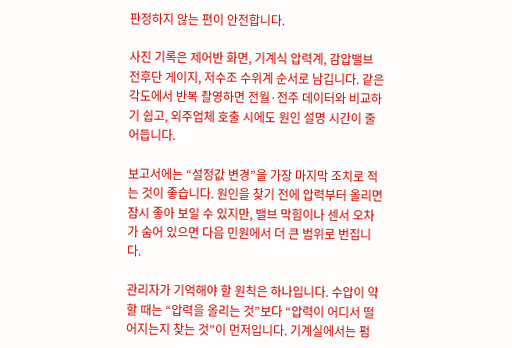판정하지 않는 편이 안전합니다.

사진 기록은 제어반 화면, 기계식 압력계, 감압밸브 전후단 게이지, 저수조 수위계 순서로 남깁니다. 같은 각도에서 반복 촬영하면 전월·전주 데이터와 비교하기 쉽고, 외주업체 호출 시에도 원인 설명 시간이 줄어듭니다.

보고서에는 “설정값 변경”을 가장 마지막 조치로 적는 것이 좋습니다. 원인을 찾기 전에 압력부터 올리면 잠시 좋아 보일 수 있지만, 밸브 막힘이나 센서 오차가 숨어 있으면 다음 민원에서 더 큰 범위로 번집니다.

관리자가 기억해야 할 원칙은 하나입니다. 수압이 약할 때는 “압력을 올리는 것”보다 “압력이 어디서 떨어지는지 찾는 것”이 먼저입니다. 기계실에서는 펌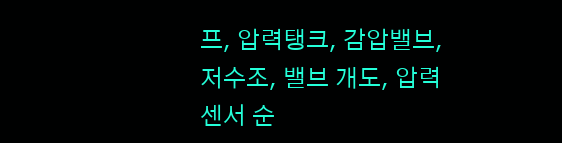프, 압력탱크, 감압밸브, 저수조, 밸브 개도, 압력센서 순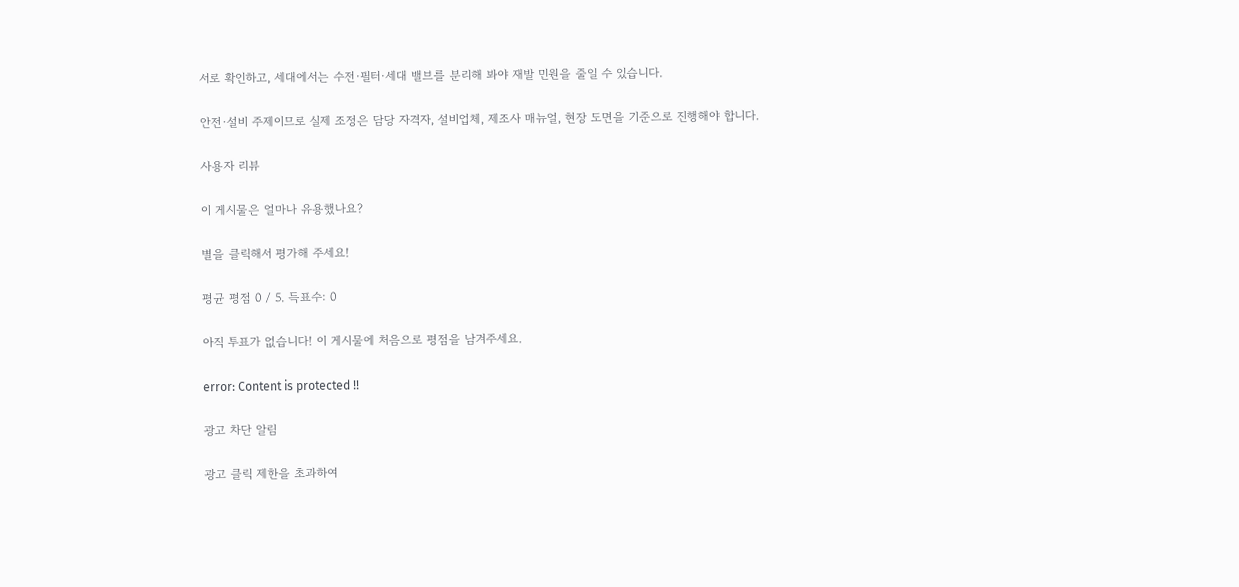서로 확인하고, 세대에서는 수전·필터·세대 밸브를 분리해 봐야 재발 민원을 줄일 수 있습니다.

안전·설비 주제이므로 실제 조정은 담당 자격자, 설비업체, 제조사 매뉴얼, 현장 도면을 기준으로 진행해야 합니다.

사용자 리뷰

이 게시물은 얼마나 유용했나요?

별을 클릭해서 평가해 주세요!

평균 평점 0 / 5. 득표수: 0

아직 투표가 없습니다! 이 게시물에 처음으로 평점을 남겨주세요.

error: Content is protected !!

광고 차단 알림

광고 클릭 제한을 초과하여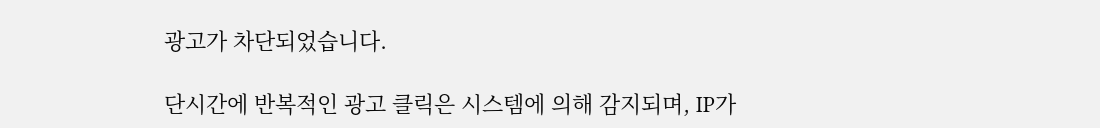광고가 차단되었습니다.

단시간에 반복적인 광고 클릭은 시스템에 의해 감지되며, IP가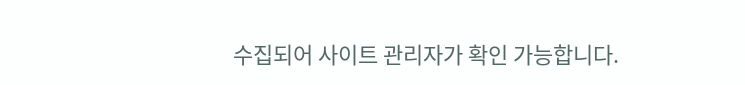수집되어 사이트 관리자가 확인 가능합니다.